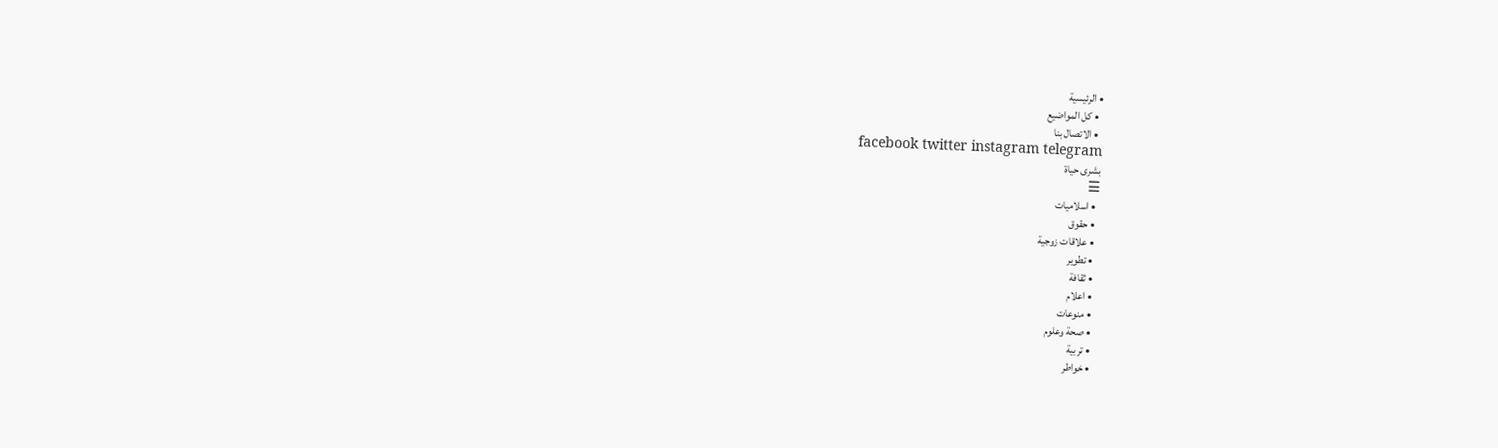• الرئيسية
  • كل المواضيع
  • الاتصال بنا
facebook twitter instagram telegram
بشرى حياة
☰
  • اسلاميات
  • حقوق
  • علاقات زوجية
  • تطوير
  • ثقافة
  • اعلام
  • منوعات
  • صحة وعلوم
  • تربية
  • خواطر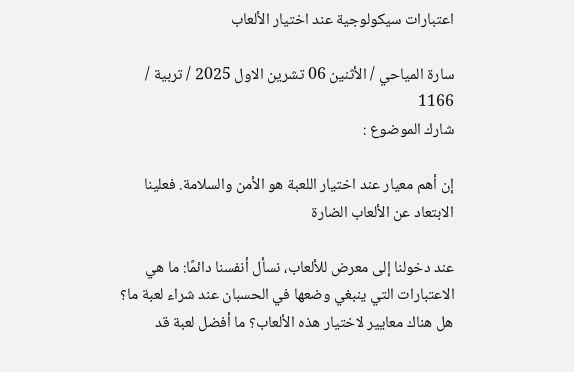اعتبارات سيكولوجية عند اختيار الألعاب

سارة المياحي / الأثنين 06 تشرين الاول 2025 / تربية / 1166
شارك الموضوع :

إن أهم معيار عند اختيار اللعبة هو الأمن والسلامة. فعلينا الابتعاد عن الألعاب الضارة

عند دخولنا إلى معرض للألعاب، نسأل أنفسنا دائمًا: ما هي الاعتبارات التي ينبغي وضعها في الحسبان عند شراء لعبة ما؟ هل هناك معايير لاختيار هذه الألعاب؟ ما أفضل لعبة قد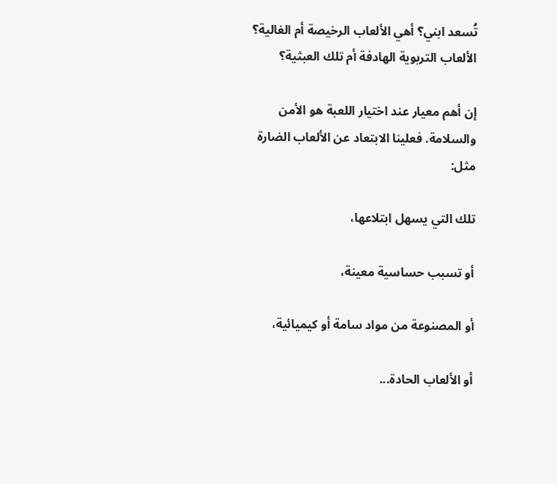تُسعد ابني؟ أهي الألعاب الرخيصة أم الغالية؟ الألعاب التربوية الهادفة أم تلك العبثية؟

إن أهم معيار عند اختيار اللعبة هو الأمن والسلامة. فعلينا الابتعاد عن الألعاب الضارة مثل:

تلك التي يسهل ابتلاعها،

أو تسبب حساسية معينة،

أو المصنوعة من مواد سامة أو كيميائية،

أو الألعاب الحادة...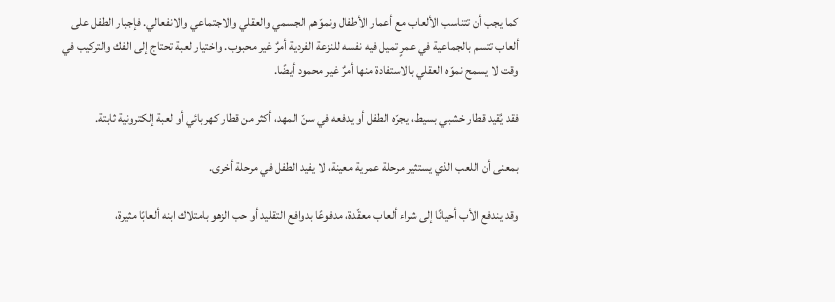كما يجب أن تتناسب الألعاب مع أعمار الأطفال ونموّهم الجسمي والعقلي والاجتماعي والانفعالي. فإجبار الطفل على ألعاب تتسم بالجماعية في عمرٍ تميل فيه نفسه للنزعة الفردية أمرٌ غير محبوب. واختيار لعبة تحتاج إلى الفك والتركيب في وقت لا يسمح نموّه العقلي بالاستفادة منها أمرٌ غير محمود أيضًا.

فقد يُقيد قطار خشبي بسيط، يجرّه الطفل أو يدفعه في سنّ المهد، أكثر من قطار كهربائي أو لعبة إلكترونية ثابتة.

بمعنى أن اللعب الذي يستثير مرحلة عمرية معينة، لا يفيد الطفل في مرحلة أخرى.

وقد يندفع الأب أحيانًا إلى شراء ألعاب معقّدة، مدفوعًا بدوافع التقليد أو حب الزهو بامتلاك ابنه ألعابًا مثيرة،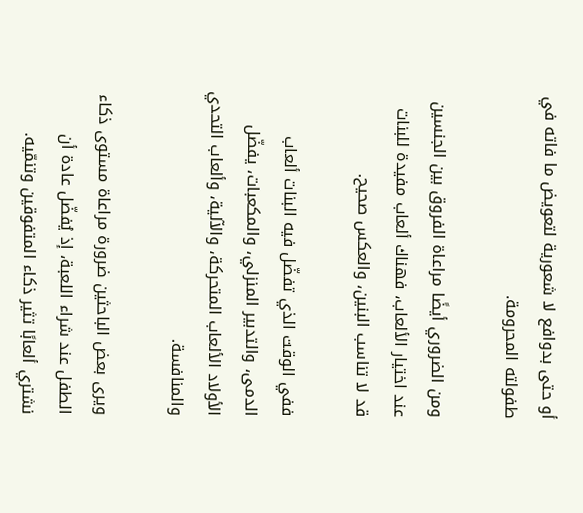أو حتى بدوافع لا شعورية لتعويض ما فاته في طفولته المحرومة.

ومن الضروري أيضًا مراعاة الفروق بين الجنسين عند اختيار الألعاب، فهناك ألعاب مفيدة للبنات قد لا تناسب البنين، والعكس صحيح.

ففي الوقت الذي تفضّل فيه البنات ألعاب الدمى، والتدبير المنزلي، والمكعبات، يفضّل الأولاد الألعاب المتحركة، والآلية، وألعاب التحدي والمنافسة.

ويرى بعض الباحثين ضرورة مراعاة مستوى ذكاء الطفل عند شراء اللعبة، إذ يُفضّل عادة أن نشتري ألعابًا تثير ذكاء المتفوقين وتنمّيه.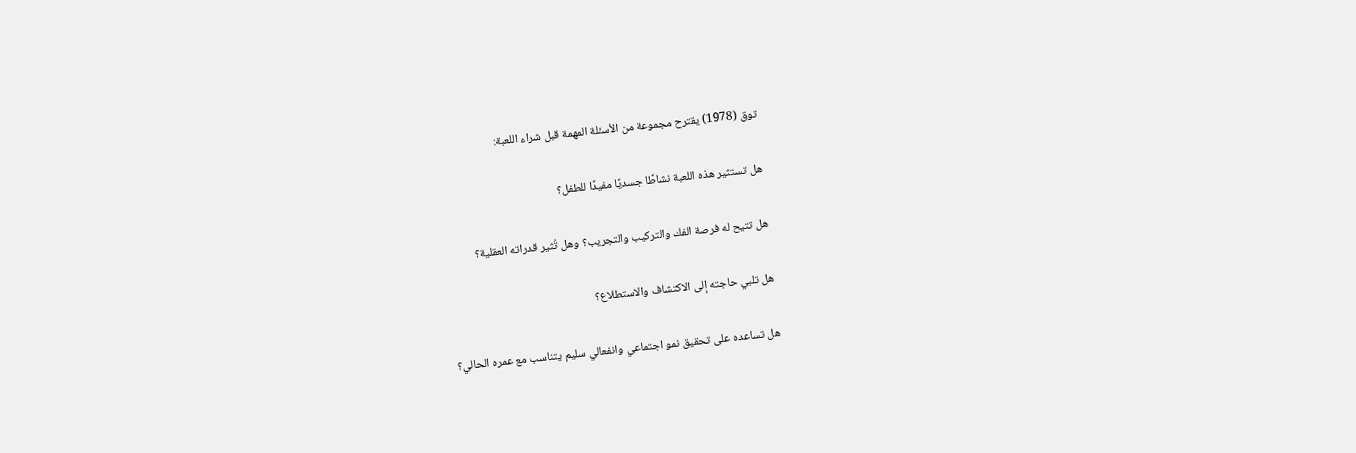توق (1978) يقترح مجموعة من الأسئلة المهمة قبل شراء اللعبة:

هل تستثير هذه اللعبة نشاطًا جسديًا مفيدًا للطفل؟

هل تتيح له فرصة الفك والتركيب والتجريب؟ وهل تُثير قدراته العقلية؟

هل تلبي حاجته إلى الاكتشاف والاستطلاع؟

هل تساعده على تحقيق نمو اجتماعي وانفعالي سليم يتناسب مع عمره الحالي؟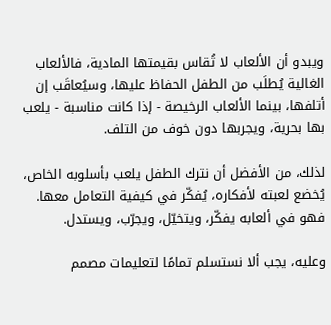ويبدو أن الألعاب لا تُقاس بقيمتها المادية، فالألعاب الغالية يُطلَب من الطفل الحفاظ عليها، وسيُعاقَب إن أتلفها، بينما الألعاب الرخيصة - إذا كانت مناسبة - يلعب بها بحرية، ويجربها دون خوف من التلف.

لذلك، من الأفضل أن نترك الطفل يلعب بأسلوبه الخاص، يُخضع لعبته لأفكاره، يُفكّر في كيفية التعامل معها. فهو في ألعابه يفكّر، ويتخيّل، ويجرّب، ويستدل.

وعليه، يجب ألا نستسلم تمامًا لتعليمات مصمم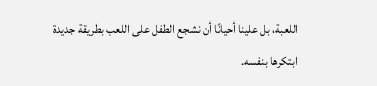اللعبة، بل علينا أحيانًا أن نشجع الطفل على اللعب بطريقة جديدة ابتكرها بنفسه.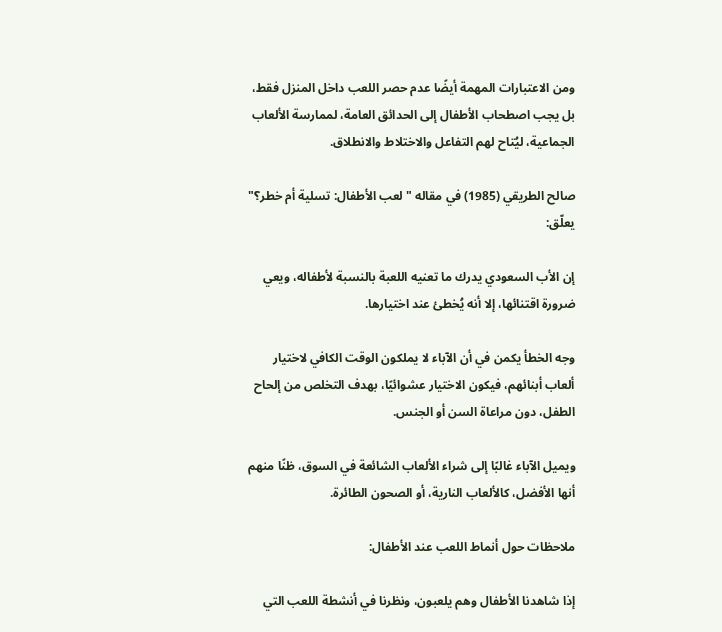ومن الاعتبارات المهمة أيضًا عدم حصر اللعب داخل المنزل فقط، بل يجب اصطحاب الأطفال إلى الحدائق العامة، لممارسة الألعاب الجماعية، ليُتاح لهم التفاعل والاختلاط والانطلاق.

صالح الطريقي (1985) في مقاله "لعب الأطفال: تسلية أم خطر؟" يعلّق:

إن الأب السعودي يدرك ما تعنيه اللعبة بالنسبة لأطفاله، ويعي ضرورة اقتنائها، إلا أنه يُخطئ عند اختيارها.

وجه الخطأ يكمن في أن الآباء لا يملكون الوقت الكافي لاختيار ألعاب أبنائهم، فيكون الاختيار عشوائيًا، بهدف التخلص من إلحاح الطفل، دون مراعاة السن أو الجنس.

ويميل الآباء غالبًا إلى شراء الألعاب الشائعة في السوق، ظنًا منهم أنها الأفضل، كالألعاب النارية، أو الصحون الطائرة.

ملاحظات حول أنماط اللعب عند الأطفال:

إذا شاهدنا الأطفال وهم يلعبون، ونظرنا في أنشطة اللعب التي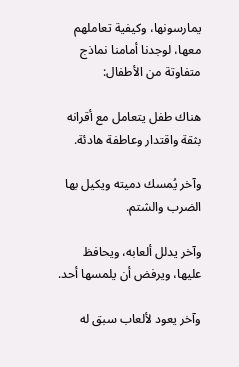يمارسونها، وكيفية تعاملهم معها، لوجدنا أمامنا نماذج متفاوتة من الأطفال:

هناك طفل يتعامل مع أقرانه بثقة واقتدار وعاطفة هادئة.

وآخر يُمسك دميته ويكيل بها الضرب والشتم.

وآخر يدلل ألعابه، ويحافظ عليها، ويرفض أن يلمسها أحد.

وآخر يعود لألعاب سبق له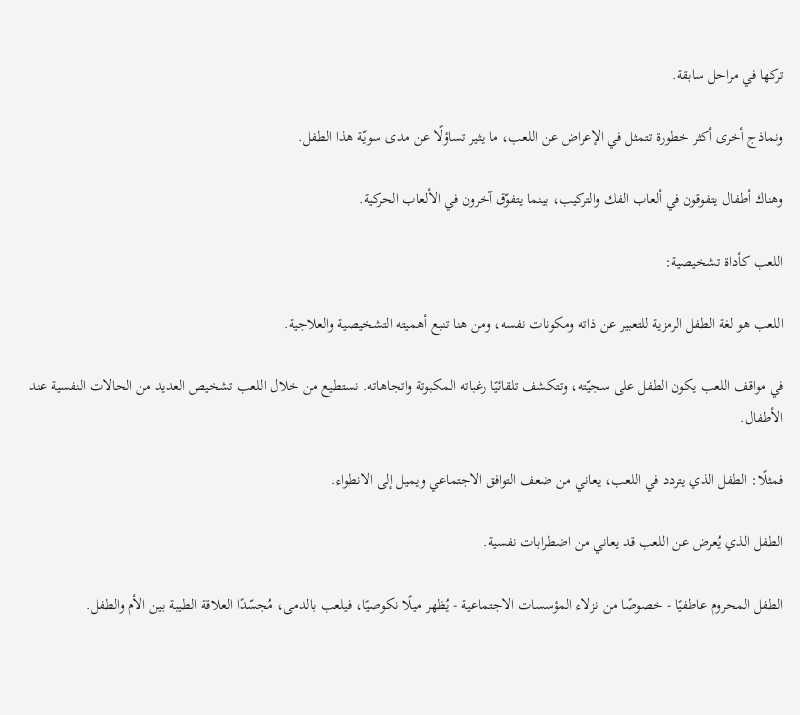تركها في مراحل سابقة.

ونماذج أخرى أكثر خطورة تتمثل في الإعراض عن اللعب، ما يثير تساؤلًا عن مدى سويّة هذا الطفل.

وهناك أطفال يتفوقون في ألعاب الفك والتركيب، بينما يتفوّق آخرون في الألعاب الحركية.

اللعب كأداة تشخيصية:

اللعب هو لغة الطفل الرمزية للتعبير عن ذاته ومكونات نفسه، ومن هنا تنبع أهميته التشخيصية والعلاجية.

في مواقف اللعب يكون الطفل على سجيّته، وتتكشف تلقائيًا رغباته المكبوتة واتجاهاته. نستطيع من خلال اللعب تشخيص العديد من الحالات النفسية عند الأطفال.

فمثلًا: الطفل الذي يتردد في اللعب، يعاني من ضعف التوافق الاجتماعي ويميل إلى الانطواء.

الطفل الذي يُعرض عن اللعب قد يعاني من اضطرابات نفسية.

الطفل المحروم عاطفيًا - خصوصًا من نزلاء المؤسسات الاجتماعية - يُظهر ميلًا نكوصيًا، فيلعب بالدمى، مُجسّدًا العلاقة الطيبة بين الأم والطفل.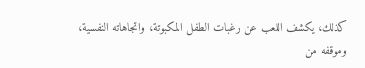كذلك، يكشف اللعب عن رغبات الطفل المكبوتة، واتجاهاته النفسية، وموقفه من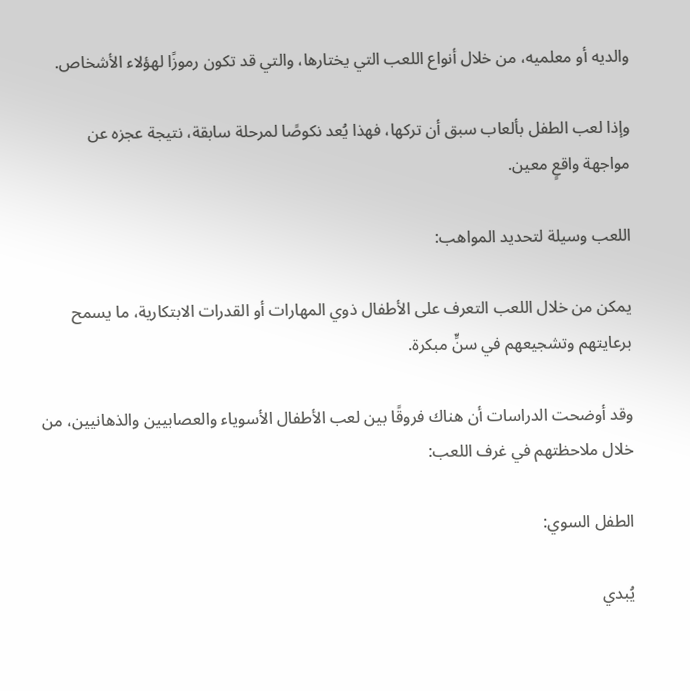والديه أو معلميه، من خلال أنواع اللعب التي يختارها، والتي قد تكون رموزًا لهؤلاء الأشخاص.

وإذا لعب الطفل بألعاب سبق أن تركها، فهذا يُعد نكوصًا لمرحلة سابقة، نتيجة عجزه عن مواجهة واقعٍ معين.

اللعب وسيلة لتحديد المواهب:

يمكن من خلال اللعب التعرف على الأطفال ذوي المهارات أو القدرات الابتكارية، ما يسمح برعايتهم وتشجيعهم في سنٍّ مبكرة.

وقد أوضحت الدراسات أن هناك فروقًا بين لعب الأطفال الأسوياء والعصابيين والذهانيين، من خلال ملاحظتهم في غرف اللعب:

الطفل السوي:

يُبدي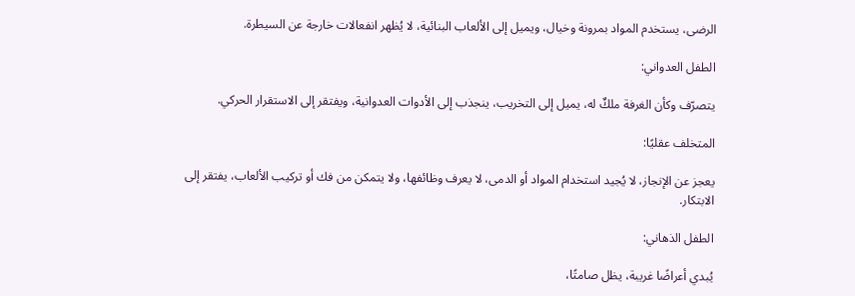الرضى، يستخدم المواد بمرونة وخيال، ويميل إلى الألعاب البنائية، لا يُظهر انفعالات خارجة عن السيطرة.

الطفل العدواني:

يتصرّف وكأن الغرفة ملكٌ له، يميل إلى التخريب، ينجذب إلى الأدوات العدوانية، ويفتقر إلى الاستقرار الحركي.

المتخلف عقليًا:

يعجز عن الإنجاز، لا يُجيد استخدام المواد أو الدمى، لا يعرف وظائفها، ولا يتمكن من فك أو تركيب الألعاب، يفتقر إلى الابتكار.

الطفل الذهاني:

يُبدي أعراضًا غريبة، يظل صامتًا،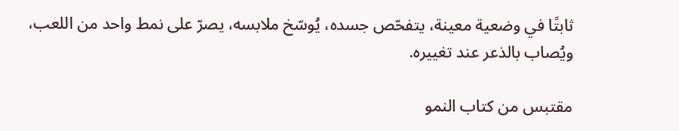ثابتًا في وضعية معينة، يتفحّص جسده، يُوسّخ ملابسه، يصرّ على نمط واحد من اللعب، ويُصاب بالذعر عند تغييره.

مقتبس من كتاب النمو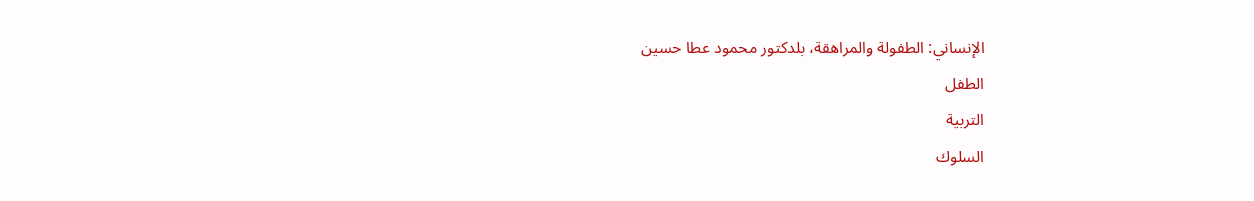الإنساني: الطفولة والمراهقة، بلدكتور محمود عطا حسين
الطفل
التربية
السلوك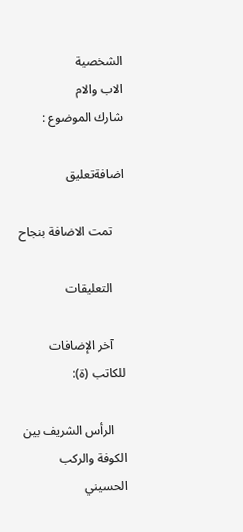الشخصية
الاب والام
شارك الموضوع :

اضافةتعليق

    تمت الاضافة بنجاح

    التعليقات

    آخر الإضافات للكاتب (ة):

    الرأس الشريف بين الكوفة والركب الحسيني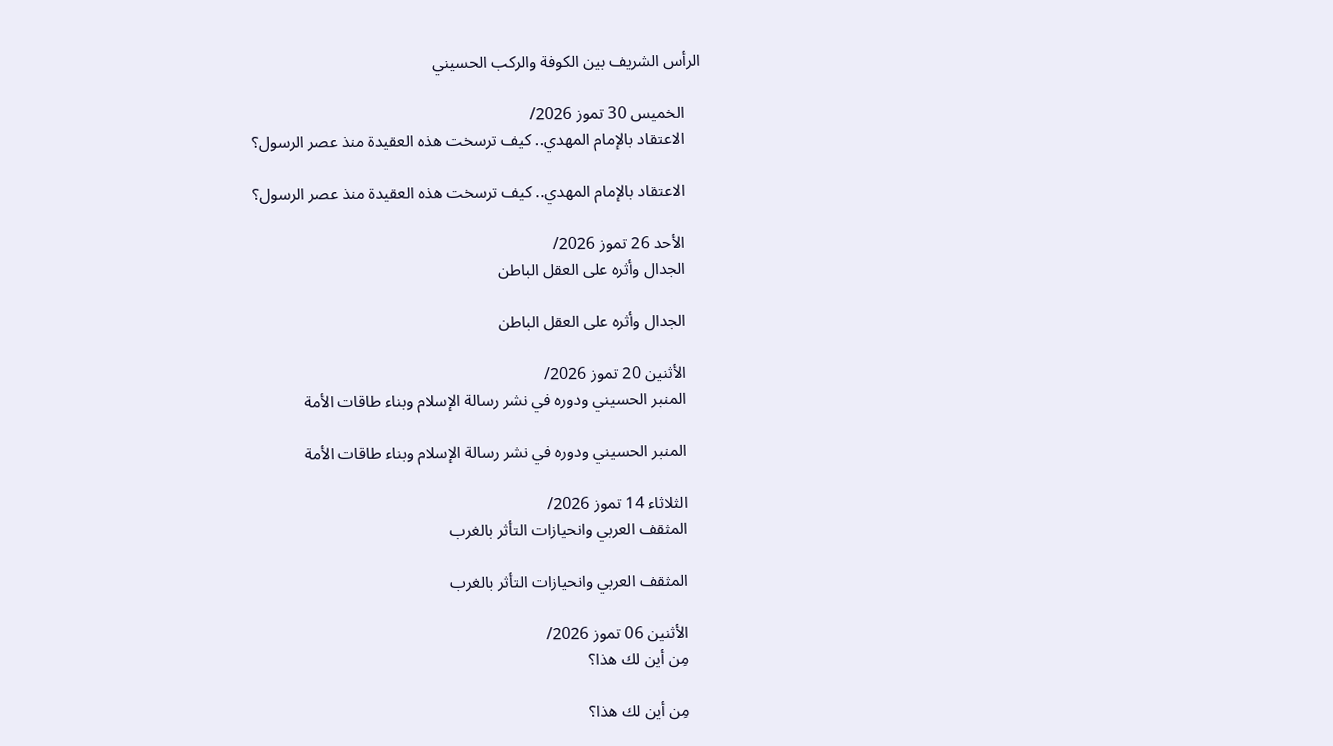الرأس الشريف بين الكوفة والركب الحسيني

    الخميس 30 تموز 2026/
    الاعتقاد بالإمام المهدي.. كيف ترسخت هذه العقيدة منذ عصر الرسول؟

    الاعتقاد بالإمام المهدي.. كيف ترسخت هذه العقيدة منذ عصر الرسول؟

    الأحد 26 تموز 2026/
    الجدال وأثره على العقل الباطن

    الجدال وأثره على العقل الباطن

    الأثنين 20 تموز 2026/
    المنبر الحسيني ودوره في نشر رسالة الإسلام وبناء طاقات الأمة

    المنبر الحسيني ودوره في نشر رسالة الإسلام وبناء طاقات الأمة

    الثلاثاء 14 تموز 2026/
    المثقف العربي وانحيازات التأثر بالغرب

    المثقف العربي وانحيازات التأثر بالغرب

    الأثنين 06 تموز 2026/
    مِن أين لك هذا؟

    مِن أين لك هذا؟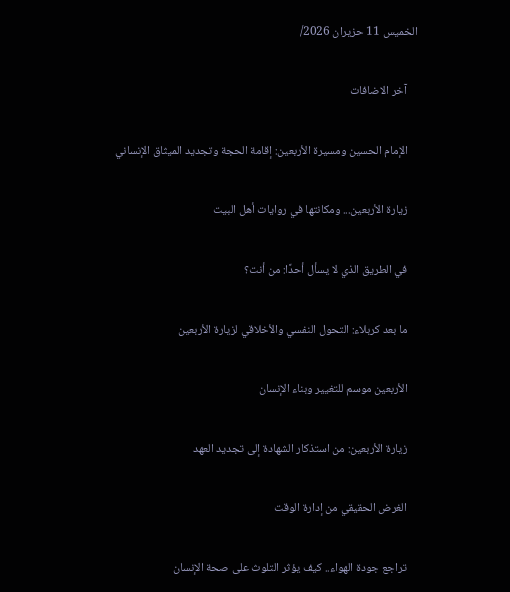الخميس 11 حزيران 2026/

    آخر الاضافات

    الإمام الحسين ومسيرة الأربعين: إقامة الحجة وتجديد الميثاق الإنساني

    زيارة الأربعين... ومكانتها في روايات أهل البيت

    في الطريق الذي لا يسأل أحدًا: من أنت؟

    ما بعد كربلاء: التحول النفسي والأخلاقي لزيارة الأربعين

    الأربعين موسم للتغيير وبناء الإنسان

    زيارة الأربعين: من استذكار الشهادة إلى تجديد العهد

    الغرض الحقيقي من إدارة الوقت

    تراجع جودة الهواء.. كيف يؤثر التلوث على صحة الإنسان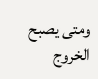ومتى يصبح الخروج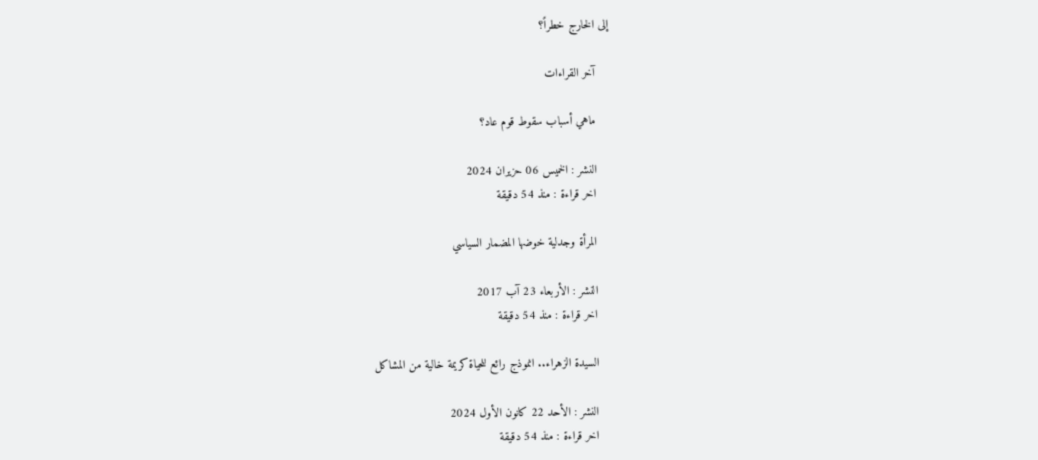إلى الخارج خطراً؟

    آخر القراءات

    ماهي أسباب سقوط قوم عاد؟

    النشر : الخميس 06 حزيران 2024
    اخر قراءة : منذ 54 دقيقة

    المرأة وجدلية خوضها المضمار السياسي

    النشر : الأربعاء 23 آب 2017
    اخر قراءة : منذ 54 دقيقة

    السيدة الزهراء.. انموذج رائع للحياة كريمة خالية من المشاكل

    النشر : الأحد 22 كانون الأول 2024
    اخر قراءة : منذ 54 دقيقة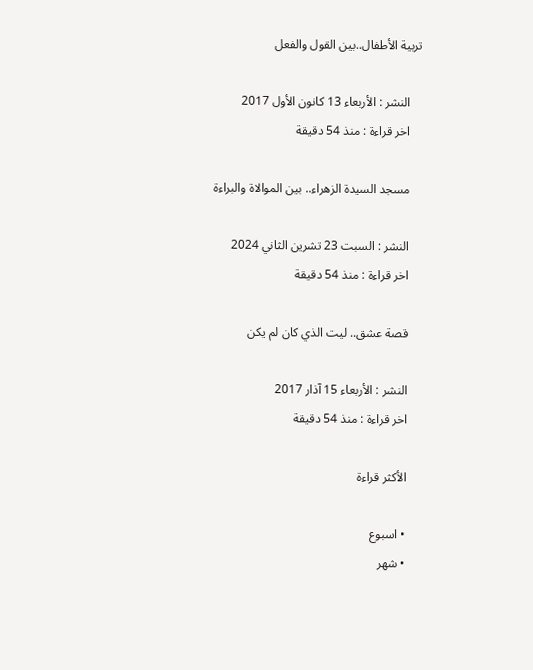تربية الأطفال..بين القول والفعل

    النشر : الأربعاء 13 كانون الأول 2017
    اخر قراءة : منذ 54 دقيقة

    مسجد السيدة الزهراء.. بين الموالاة والبراءة

    النشر : السبت 23 تشرين الثاني 2024
    اخر قراءة : منذ 54 دقيقة

    قصة عشق.. ليت الذي كان لم يكن

    النشر : الأربعاء 15 آذار 2017
    اخر قراءة : منذ 54 دقيقة

    الأكثر قراءة

    • اسبوع
    • شهر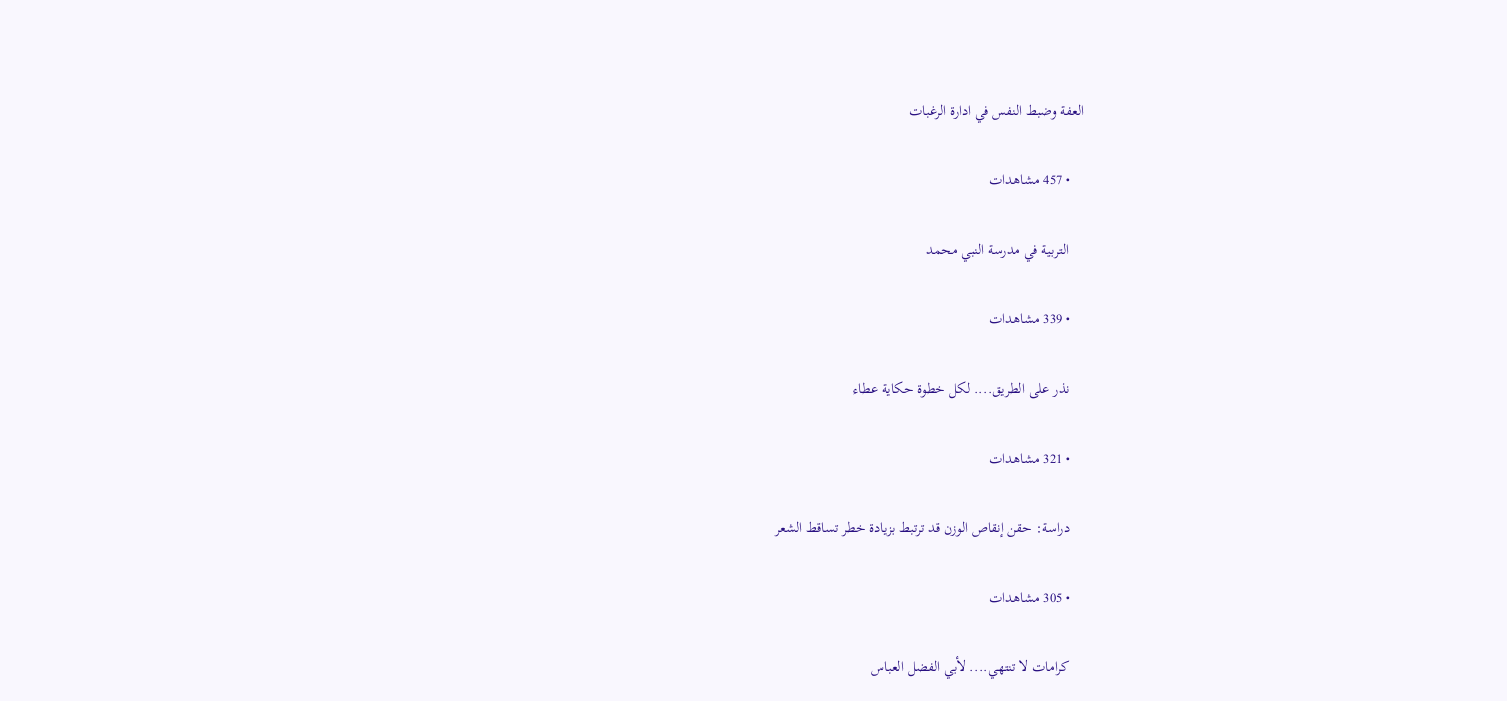العفة وضبط النفس في ادارة الرغبات

    • 457 مشاهدات

    التربية في مدرسة النبي محمد

    • 339 مشاهدات

    نذر على الطريق.... لكل خطوة حكاية عطاء

    • 321 مشاهدات

    دراسة: حقن إنقاص الوزن قد ترتبط بزيادة خطر تساقط الشعر

    • 305 مشاهدات

    كرامات لا تنتهي.... لأبي الفضل العباس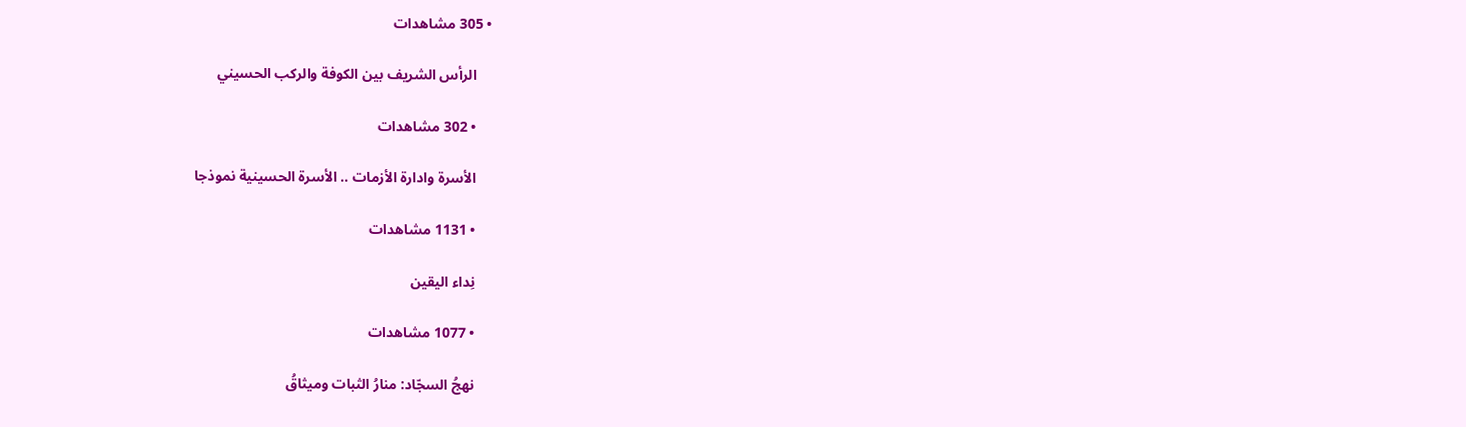• 305 مشاهدات

    الرأس الشريف بين الكوفة والركب الحسيني

    • 302 مشاهدات

    الأسرة وادارة الأزمات .. الأسرة الحسينية نموذجا

    • 1131 مشاهدات

    نِداء اليقين

    • 1077 مشاهدات

    نهجُ السجّاد: منارُ الثبات وميثاقُ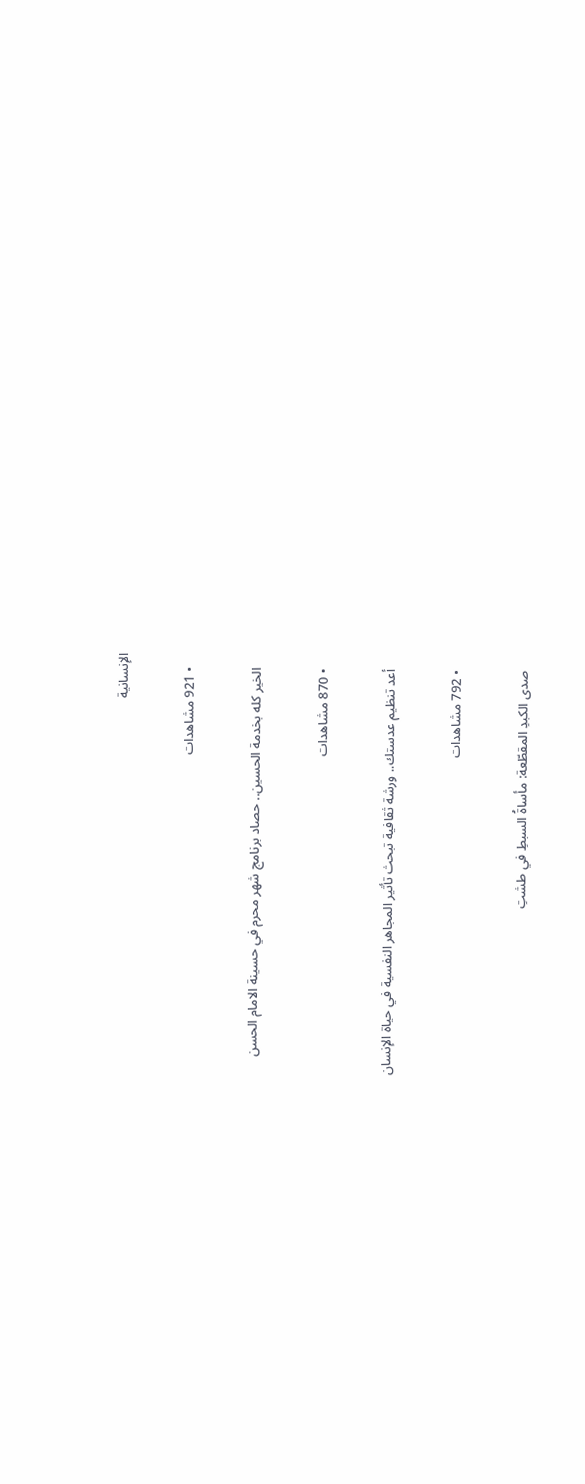الإنسانية

    • 921 مشاهدات

    الخير كله بخدمة الحسين.. حصاد برنامج شهر محرم في حسينة الامام الحسن

    • 870 مشاهدات

    أعد تنظيم عدستك.. ورشة ثقافية تبحث تأثير المجاهر النفسية في حياة الإنسان

    • 792 مشاهدات

    صدى الكبدِ المقطّعة: مأساةُ السبطِ في طشتِ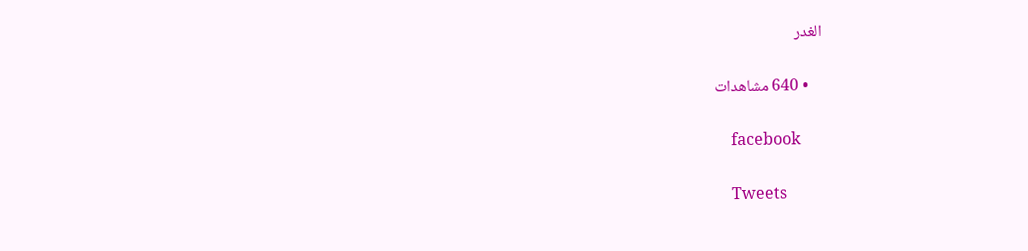الغدر

    • 640 مشاهدات

    facebook

    Tweets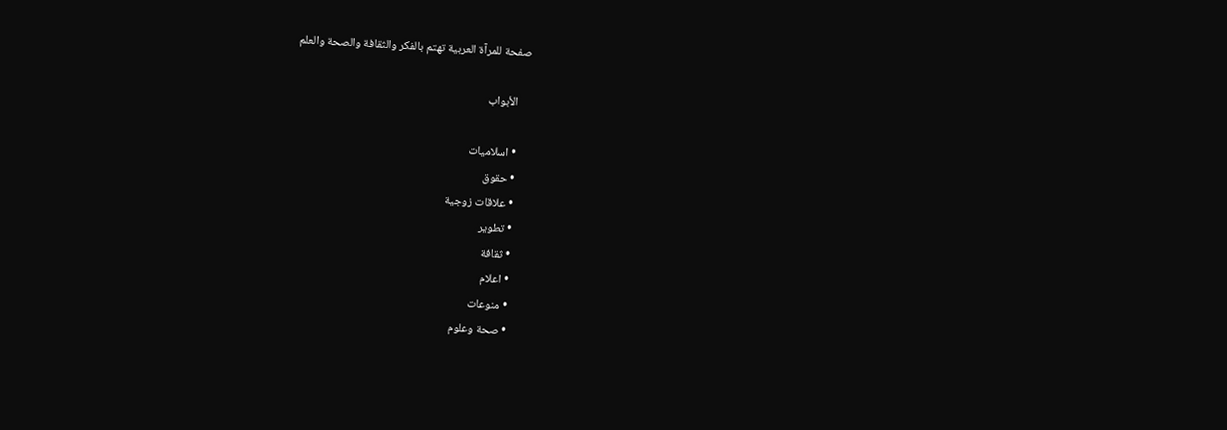صفحة للمرآة العربية تهتم بالفكر والثقافة والصحة والعلم

    الأبواب

    • اسلاميات
    • حقوق
    • علاقات زوجية
    • تطوير
    • ثقافة
    • اعلام
    • منوعات
    • صحة وعلوم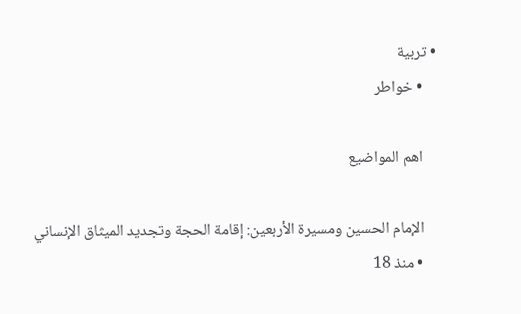• تربية
    • خواطر

    اهم المواضيع

    الإمام الحسين ومسيرة الأربعين: إقامة الحجة وتجديد الميثاق الإنساني
    • منذ 18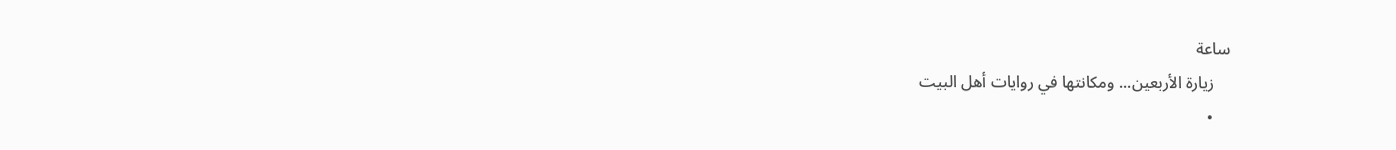ساعة
    زيارة الأربعين... ومكانتها في روايات أهل البيت
    •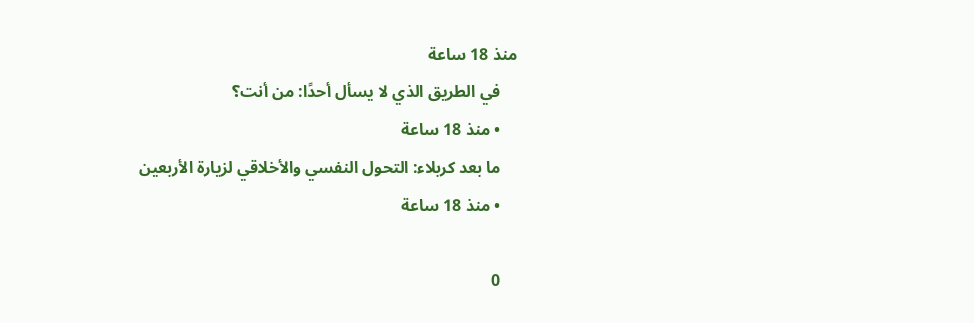منذ 18 ساعة
    في الطريق الذي لا يسأل أحدًا: من أنت؟
    • منذ 18 ساعة
    ما بعد كربلاء: التحول النفسي والأخلاقي لزيارة الأربعين
    • منذ 18 ساعة

    0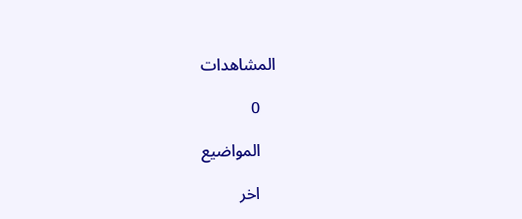المشاهدات

    0

    المواضيع

    اخر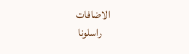الاضافات
    راسلونا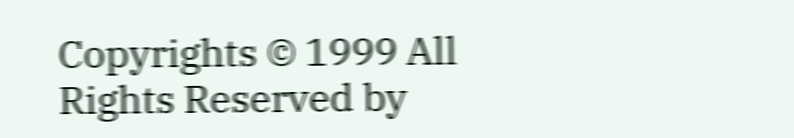Copyrights © 1999 All Rights Reserved by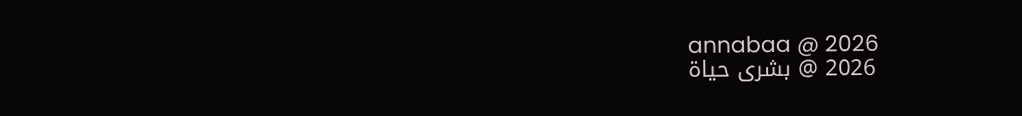annabaa @ 2026
    2026 @ بشرى حياة